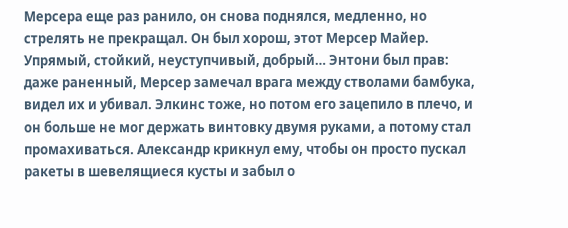Мерсера еще раз ранило, он снова поднялся, медленно, но стрелять не прекращал. Он был хорош, этот Мерсер Майер. Упрямый, стойкий, неуступчивый, добрый… Энтони был прав: даже раненный, Мерсер замечал врага между стволами бамбука, видел их и убивал. Элкинс тоже, но потом его зацепило в плечо, и он больше не мог держать винтовку двумя руками, а потому стал промахиваться. Александр крикнул ему, чтобы он просто пускал ракеты в шевелящиеся кусты и забыл о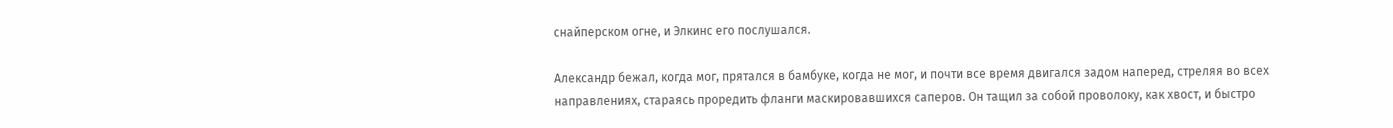снайперском огне, и Элкинс его послушался.

Александр бежал, когда мог, прятался в бамбуке, когда не мог, и почти все время двигался задом наперед, стреляя во всех направлениях, стараясь проредить фланги маскировавшихся саперов. Он тащил за собой проволоку, как хвост, и быстро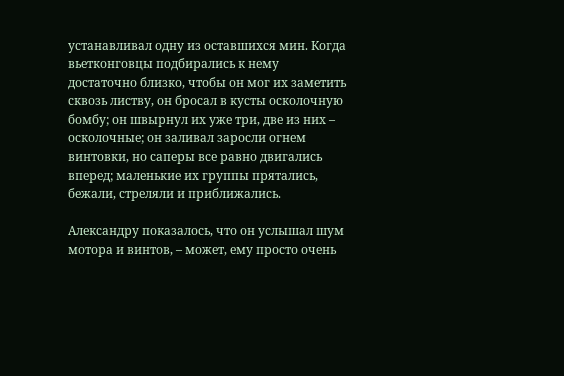устанавливал одну из оставшихся мин. Когда вьетконговцы подбирались к нему достаточно близко, чтобы он мог их заметить сквозь листву, он бросал в кусты осколочную бомбу; он швырнул их уже три, две из них – осколочные; он заливал заросли огнем винтовки, но саперы все равно двигались вперед; маленькие их группы прятались, бежали, стреляли и приближались.

Александру показалось, что он услышал шум мотора и винтов, – может, ему просто очень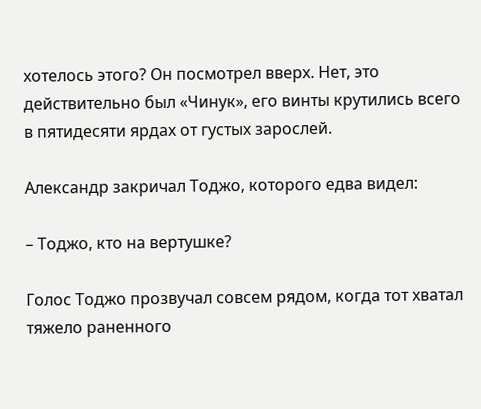хотелось этого? Он посмотрел вверх. Нет, это действительно был «Чинук», его винты крутились всего в пятидесяти ярдах от густых зарослей.

Александр закричал Тоджо, которого едва видел:

– Тоджо, кто на вертушке?

Голос Тоджо прозвучал совсем рядом, когда тот хватал тяжело раненного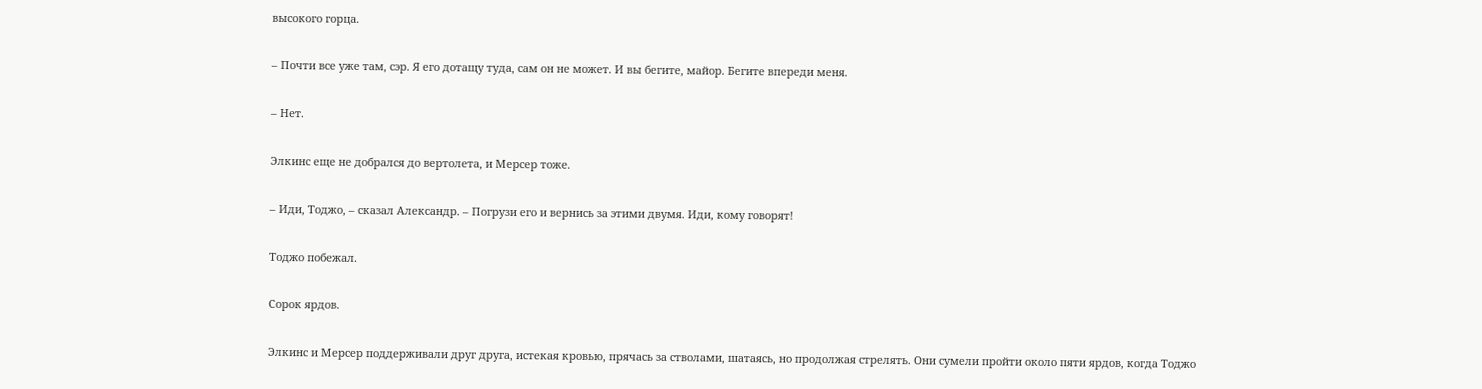высокого горца.

– Почти все уже там, сэр. Я его дотащу туда, сам он не может. И вы бегите, майор. Бегите впереди меня.

– Нет.

Элкинс еще не добрался до вертолета, и Мерсер тоже.

– Иди, Тоджо, – сказал Александр. – Погрузи его и вернись за этими двумя. Иди, кому говорят!

Тоджо побежал.

Сорок ярдов.

Элкинс и Мерсер поддерживали друг друга, истекая кровью, прячась за стволами, шатаясь, но продолжая стрелять. Они сумели пройти около пяти ярдов, когда Тоджо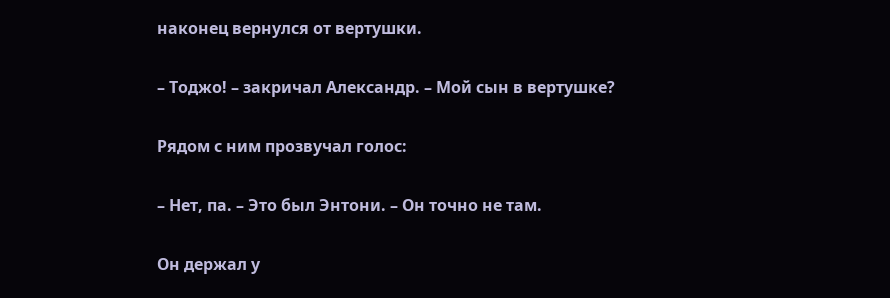наконец вернулся от вертушки.

– Тоджо! – закричал Александр. – Мой сын в вертушке?

Рядом с ним прозвучал голос:

– Нет, па. – Это был Энтони. – Он точно не там.

Он держал у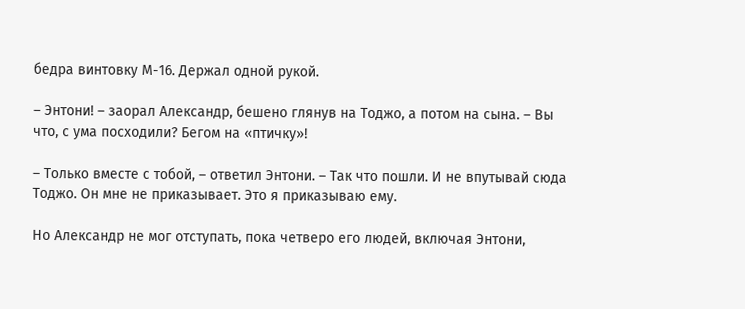бедра винтовку М-16. Держал одной рукой.

– Энтони! – заорал Александр, бешено глянув на Тоджо, а потом на сына. – Вы что, с ума посходили? Бегом на «птичку»!

– Только вместе с тобой, – ответил Энтони. – Так что пошли. И не впутывай сюда Тоджо. Он мне не приказывает. Это я приказываю ему.

Но Александр не мог отступать, пока четверо его людей, включая Энтони,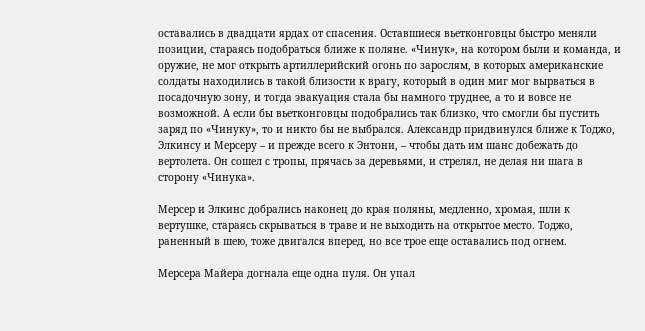оставались в двадцати ярдах от спасения. Оставшиеся вьетконговцы быстро меняли позиции, стараясь подобраться ближе к поляне. «Чинук», на котором были и команда, и оружие, не мог открыть артиллерийский огонь по зарослям, в которых американские солдаты находились в такой близости к врагу, который в один миг мог вырваться в посадочную зону, и тогда эвакуация стала бы намного труднее, а то и вовсе не возможной. А если бы вьетконговцы подобрались так близко, что смогли бы пустить заряд по «Чинуку», то и никто бы не выбрался. Александр придвинулся ближе к Тоджо, Элкинсу и Мерсеру – и прежде всего к Энтони, – чтобы дать им шанс добежать до вертолета. Он сошел с тропы, прячась за деревьями, и стрелял, не делая ни шага в сторону «Чинука».

Мерсер и Элкинс добрались наконец до края поляны, медленно, хромая, шли к вертушке, стараясь скрываться в траве и не выходить на открытое место. Тоджо, раненный в шею, тоже двигался вперед, но все трое еще оставались под огнем.

Мерсера Майера догнала еще одна пуля. Он упал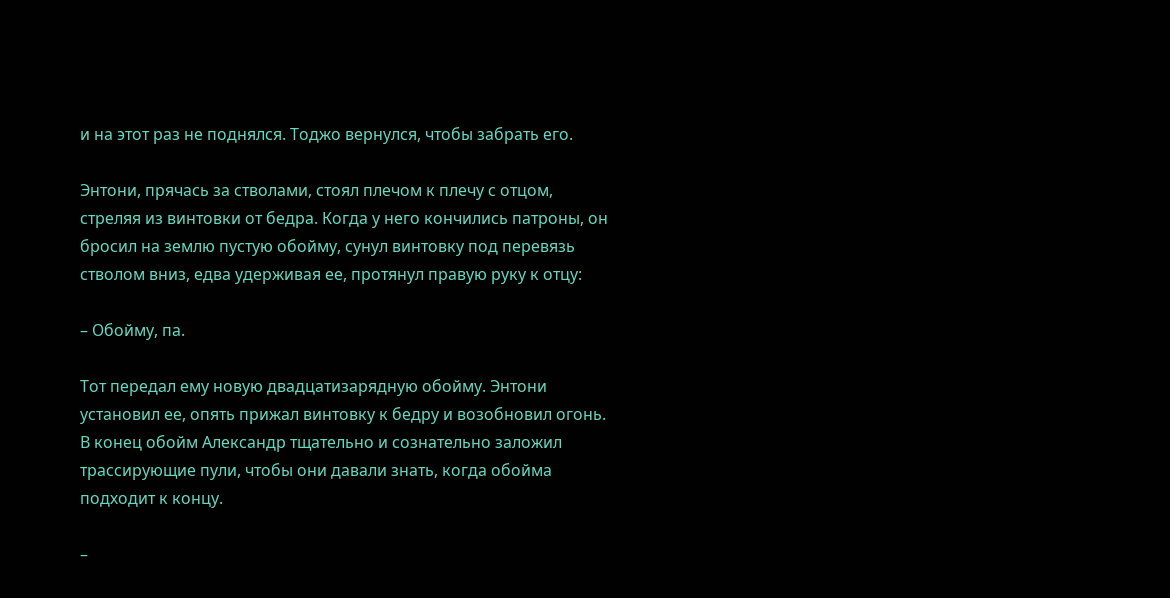и на этот раз не поднялся. Тоджо вернулся, чтобы забрать его.

Энтони, прячась за стволами, стоял плечом к плечу с отцом, стреляя из винтовки от бедра. Когда у него кончились патроны, он бросил на землю пустую обойму, сунул винтовку под перевязь стволом вниз, едва удерживая ее, протянул правую руку к отцу:

– Обойму, па.

Тот передал ему новую двадцатизарядную обойму. Энтони установил ее, опять прижал винтовку к бедру и возобновил огонь. В конец обойм Александр тщательно и сознательно заложил трассирующие пули, чтобы они давали знать, когда обойма подходит к концу.

–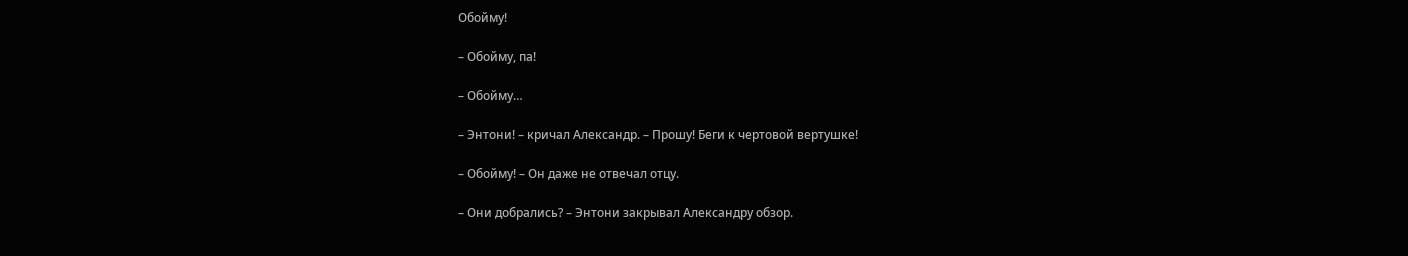Обойму!

– Обойму, па!

– Обойму…

– Энтони! – кричал Александр. – Прошу! Беги к чертовой вертушке!

– Обойму! – Он даже не отвечал отцу.

– Они добрались? – Энтони закрывал Александру обзор.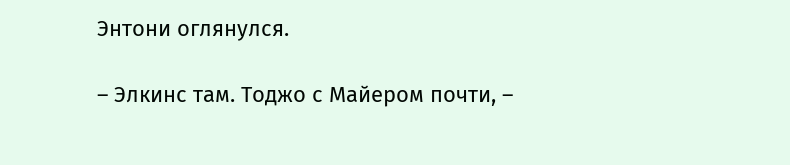Энтони оглянулся.

– Элкинс там. Тоджо с Майером почти, –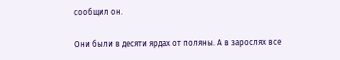сообщил он.

Они были в десяти ярдах от поляны. А в зарослях все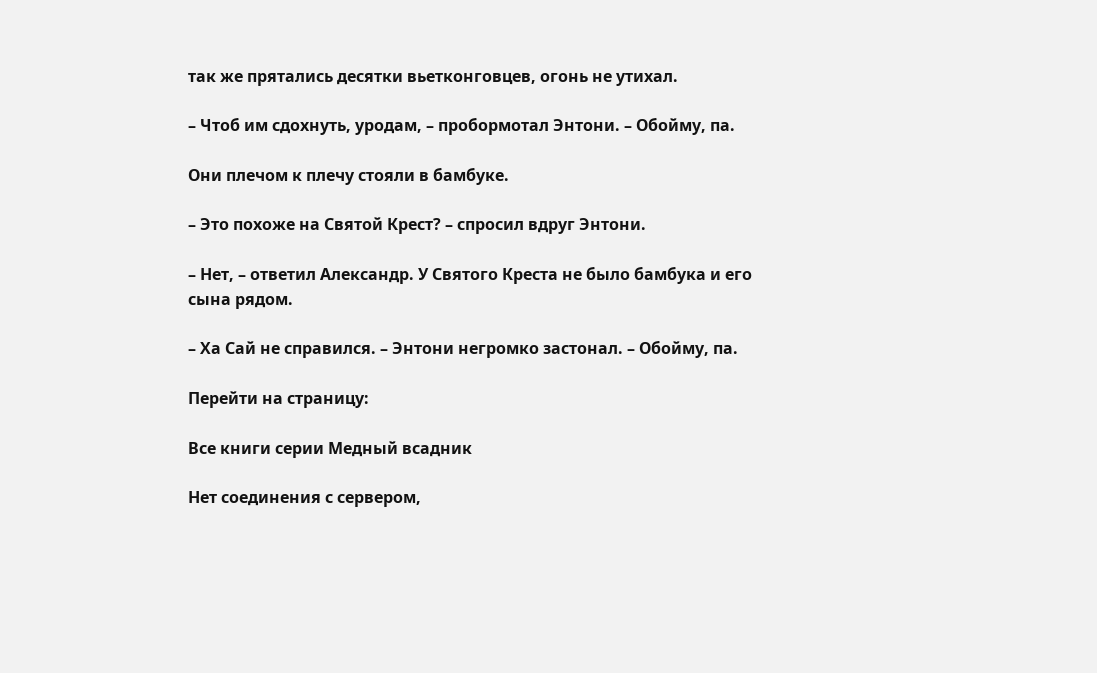так же прятались десятки вьетконговцев, огонь не утихал.

– Чтоб им сдохнуть, уродам, – пробормотал Энтони. – Обойму, па.

Они плечом к плечу стояли в бамбуке.

– Это похоже на Святой Крест? – спросил вдруг Энтони.

– Нет, – ответил Александр. У Святого Креста не было бамбука и его сына рядом.

– Ха Сай не справился. – Энтони негромко застонал. – Обойму, па.

Перейти на страницу:

Все книги серии Медный всадник

Нет соединения с сервером,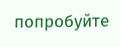попробуйте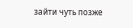зайти чуть позже